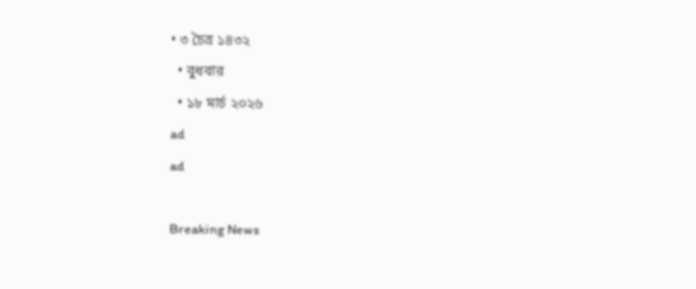• ৩ চৈত্র ১৪৩২
  • বুধবার
  • ১৮ মার্চ ২০২৬
ad
ad

Breaking News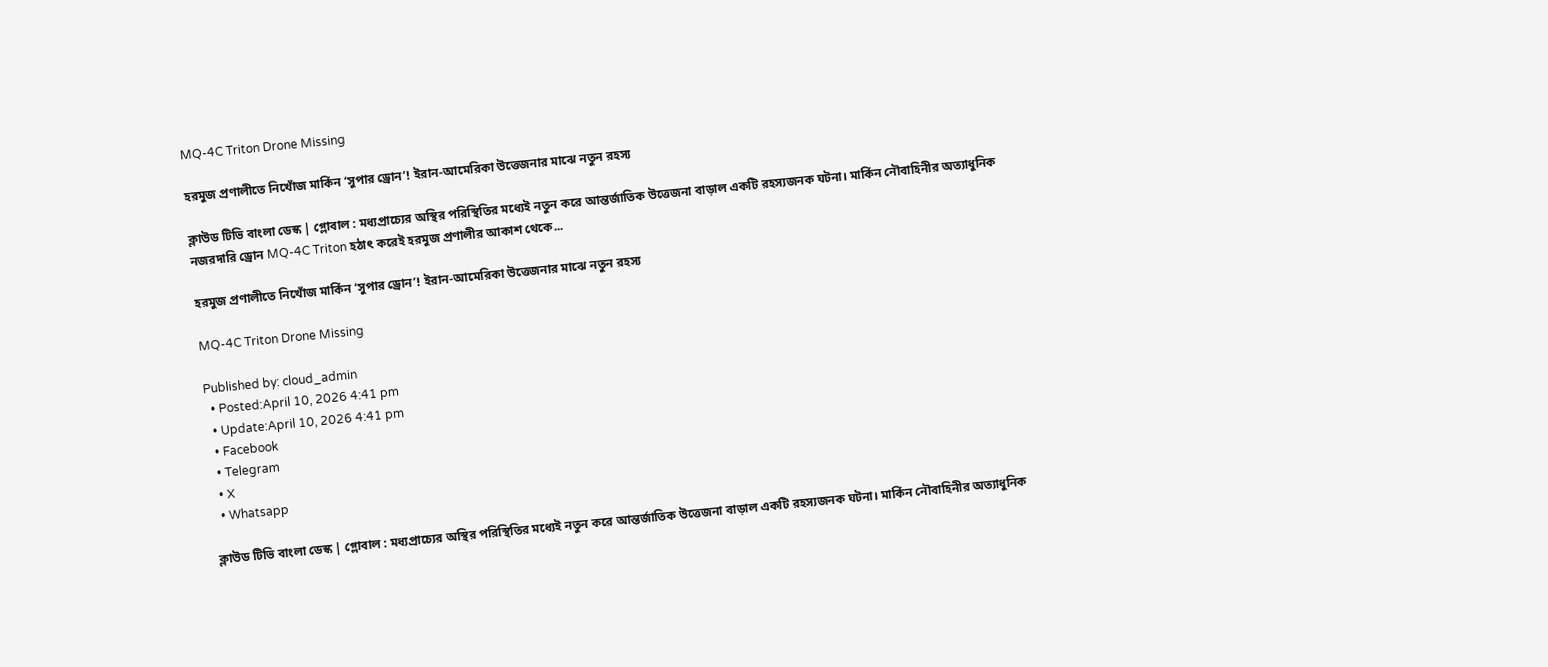MQ-4C Triton Drone Missing

হরমুজ প্রণালীতে নিখোঁজ মার্কিন ‘সুপার ড্রোন’! ইরান-আমেরিকা উত্তেজনার মাঝে নতুন রহস্য

ক্লাউড টিভি বাংলা ডেস্ক | গ্লোবাল : মধ্যপ্রাচ্যের অস্থির পরিস্থিতির মধ্যেই নতুন করে আন্তর্জাতিক উত্তেজনা বাড়াল একটি রহস্যজনক ঘটনা। মার্কিন নৌবাহিনীর অত্যাধুনিক নজরদারি ড্রোন MQ-4C Triton হঠাৎ করেই হরমুজ প্রণালীর আকাশ থেকে...

হরমুজ প্রণালীতে নিখোঁজ মার্কিন ‘সুপার ড্রোন’! ইরান-আমেরিকা উত্তেজনার মাঝে নতুন রহস্য

MQ-4C Triton Drone Missing

Published by: cloud_admin
  • Posted:April 10, 2026 4:41 pm
  • Update:April 10, 2026 4:41 pm
  • Facebook
  • Telegram
  • X
  • Whatsapp

ক্লাউড টিভি বাংলা ডেস্ক | গ্লোবাল : মধ্যপ্রাচ্যের অস্থির পরিস্থিতির মধ্যেই নতুন করে আন্তর্জাতিক উত্তেজনা বাড়াল একটি রহস্যজনক ঘটনা। মার্কিন নৌবাহিনীর অত্যাধুনিক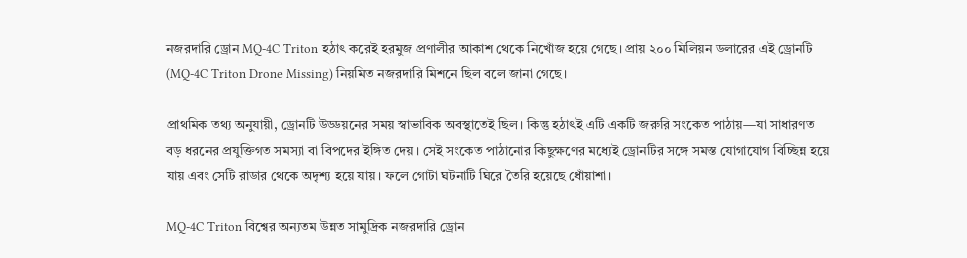নজরদারি ড্রোন MQ-4C Triton হঠাৎ করেই হরমুজ প্রণালীর আকাশ থেকে নিখোঁজ হয়ে গেছে। প্রায় ২০০ মিলিয়ন ডলারের এই ড্রোনটি (MQ-4C Triton Drone Missing) নিয়মিত নজরদারি মিশনে ছিল বলে জানা গেছে।

প্রাথমিক তথ্য অনুযায়ী, ড্রোনটি উড্ডয়নের সময় স্বাভাবিক অবস্থাতেই ছিল। কিন্তু হঠাৎই এটি একটি জরুরি সংকেত পাঠায়—যা সাধারণত বড় ধরনের প্রযুক্তিগত সমস্যা বা বিপদের ইঙ্গিত দেয়। সেই সংকেত পাঠানোর কিছুক্ষণের মধ্যেই ড্রোনটির সঙ্গে সমস্ত যোগাযোগ বিচ্ছিন্ন হয়ে যায় এবং সেটি রাডার থেকে অদৃশ্য হয়ে যায়। ফলে গোটা ঘটনাটি ঘিরে তৈরি হয়েছে ধোঁয়াশা।

MQ-4C Triton বিশ্বের অন্যতম উন্নত সামুদ্রিক নজরদারি ড্রোন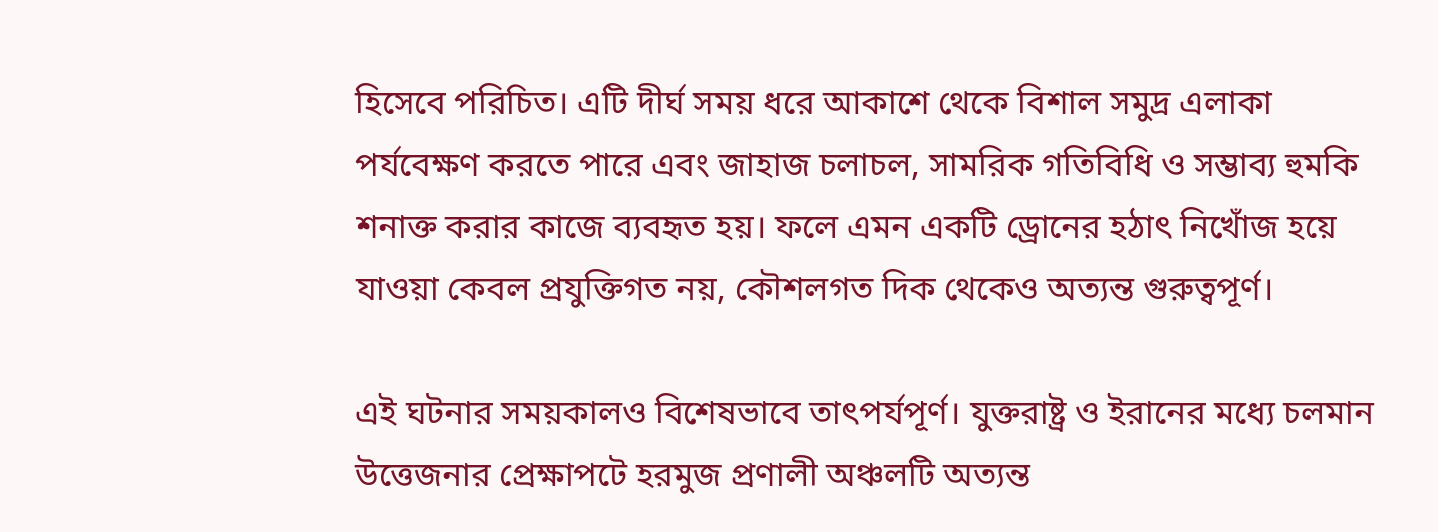হিসেবে পরিচিত। এটি দীর্ঘ সময় ধরে আকাশে থেকে বিশাল সমুদ্র এলাকা পর্যবেক্ষণ করতে পারে এবং জাহাজ চলাচল, সামরিক গতিবিধি ও সম্ভাব্য হুমকি শনাক্ত করার কাজে ব্যবহৃত হয়। ফলে এমন একটি ড্রোনের হঠাৎ নিখোঁজ হয়ে যাওয়া কেবল প্রযুক্তিগত নয়, কৌশলগত দিক থেকেও অত্যন্ত গুরুত্বপূর্ণ।

এই ঘটনার সময়কালও বিশেষভাবে তাৎপর্যপূর্ণ। যুক্তরাষ্ট্র ও ইরানের মধ্যে চলমান উত্তেজনার প্রেক্ষাপটে হরমুজ প্রণালী অঞ্চলটি অত্যন্ত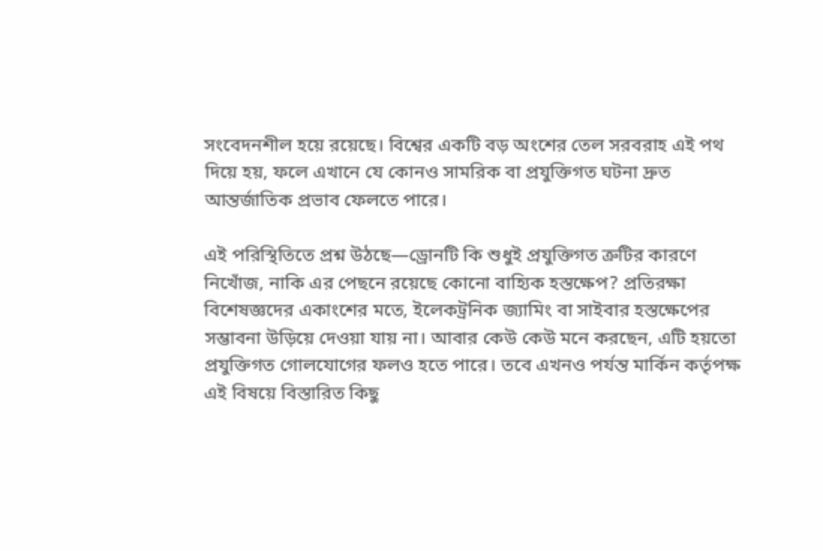সংবেদনশীল হয়ে রয়েছে। বিশ্বের একটি বড় অংশের তেল সরবরাহ এই পথ দিয়ে হয়, ফলে এখানে যে কোনও সামরিক বা প্রযুক্তিগত ঘটনা দ্রুত আন্তর্জাতিক প্রভাব ফেলতে পারে।

এই পরিস্থিতিতে প্রশ্ন উঠছে—ড্রোনটি কি শুধুই প্রযুক্তিগত ত্রুটির কারণে নিখোঁজ, নাকি এর পেছনে রয়েছে কোনো বাহ্যিক হস্তক্ষেপ? প্রতিরক্ষা বিশেষজ্ঞদের একাংশের মতে, ইলেকট্রনিক জ্যামিং বা সাইবার হস্তক্ষেপের সম্ভাবনা উড়িয়ে দেওয়া যায় না। আবার কেউ কেউ মনে করছেন, এটি হয়তো প্রযুক্তিগত গোলযোগের ফলও হতে পারে। তবে এখনও পর্যন্ত মার্কিন কর্তৃপক্ষ এই বিষয়ে বিস্তারিত কিছু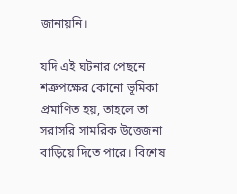জানায়নি।

যদি এই ঘটনার পেছনে শত্রুপক্ষের কোনো ভূমিকা প্রমাণিত হয়, তাহলে তা সরাসরি সামরিক উত্তেজনা বাড়িয়ে দিতে পারে। বিশেষ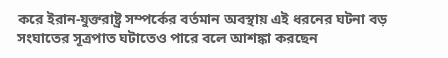করে ইরান-যুক্তরাষ্ট্র সম্পর্কের বর্তমান অবস্থায় এই ধরনের ঘটনা বড় সংঘাতের সূত্রপাত ঘটাতেও পারে বলে আশঙ্কা করছেন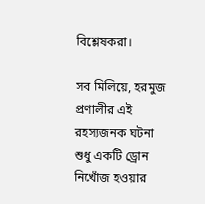বিশ্লেষকরা।

সব মিলিয়ে, হরমুজ প্রণালীর এই রহস্যজনক ঘটনা শুধু একটি ড্রোন নিখোঁজ হওয়ার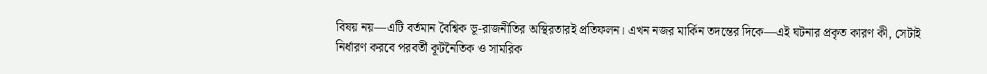বিষয় নয়—এটি বর্তমান বৈশ্বিক ভূ-রাজনীতির অস্থিরতারই প্রতিফলন। এখন নজর মার্কিন তদন্তের দিকে—এই ঘটনার প্রকৃত কারণ কী, সেটাই নির্ধারণ করবে পরবর্তী কূটনৈতিক ও সামরিক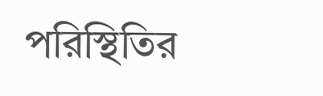পরিস্থিতির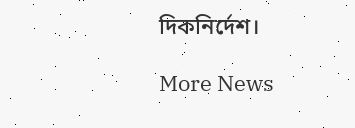দিকনির্দেশ।

More News